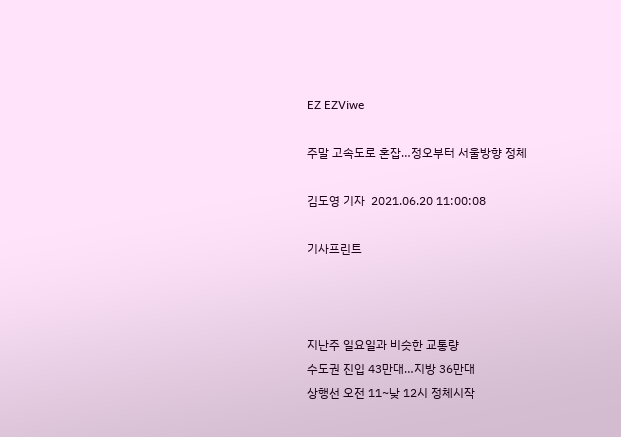EZ EZViwe

주말 고속도로 혼잡…정오부터 서울방향 정체

김도영 기자  2021.06.20 11:00:08

기사프린트



지난주 일요일과 비슷한 교통량
수도권 진입 43만대…지방 36만대
상행선 오전 11~낮 12시 정체시작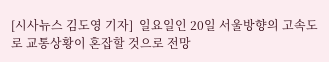[시사뉴스 김도영 기자]  일요일인 20일 서울방향의 고속도로 교통상황이 혼잡할 것으로 전망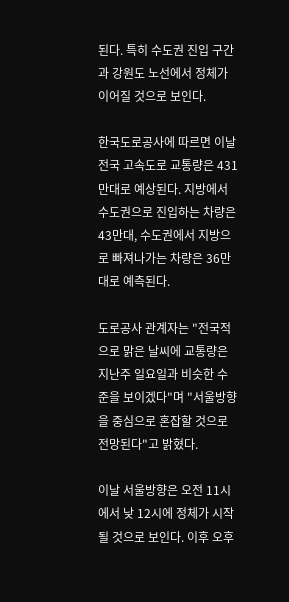된다. 특히 수도권 진입 구간과 강원도 노선에서 정체가 이어질 것으로 보인다.

한국도로공사에 따르면 이날 전국 고속도로 교통량은 431만대로 예상된다. 지방에서 수도권으로 진입하는 차량은 43만대, 수도권에서 지방으로 빠져나가는 차량은 36만대로 예측된다.

도로공사 관계자는 "전국적으로 맑은 날씨에 교통량은 지난주 일요일과 비슷한 수준을 보이겠다"며 "서울방향을 중심으로 혼잡할 것으로 전망된다"고 밝혔다.

이날 서울방향은 오전 11시에서 낮 12시에 정체가 시작될 것으로 보인다. 이후 오후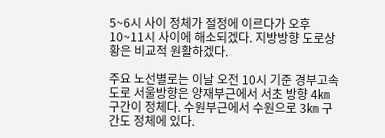5~6시 사이 정체가 절정에 이르다가 오후 10~11시 사이에 해소되겠다. 지방방향 도로상황은 비교적 원활하겠다.

주요 노선별로는 이날 오전 10시 기준 경부고속도로 서울방향은 양재부근에서 서초 방향 4㎞ 구간이 정체다. 수원부근에서 수원으로 3㎞ 구간도 정체에 있다.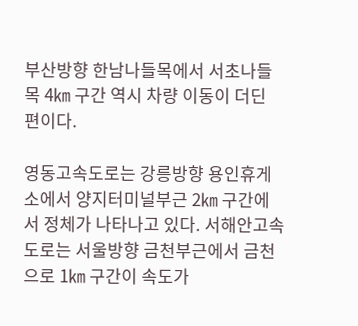부산방향 한남나들목에서 서초나들목 4㎞ 구간 역시 차량 이동이 더딘 편이다.

영동고속도로는 강릉방향 용인휴게소에서 양지터미널부근 2㎞ 구간에서 정체가 나타나고 있다. 서해안고속도로는 서울방향 금천부근에서 금천으로 1㎞ 구간이 속도가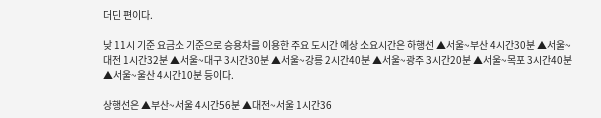더딘 편이다.

낮 11시 기준 요금소 기준으로 승용차를 이용한 주요 도시간 예상 소요시간은 하행선 ▲서울~부산 4시간30분 ▲서울~대전 1시간32분 ▲서울~대구 3시간30분 ▲서울~강릉 2시간40분 ▲서울~광주 3시간20분 ▲서울~목포 3시간40분 ▲서울~울산 4시간10분 등이다.

상행선은 ▲부산~서울 4시간56분 ▲대전~서울 1시간36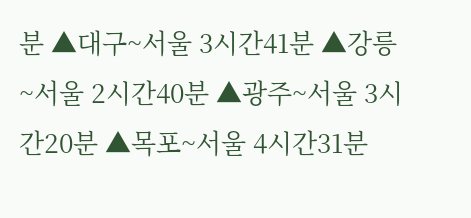분 ▲대구~서울 3시간41분 ▲강릉~서울 2시간40분 ▲광주~서울 3시간20분 ▲목포~서울 4시간31분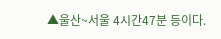▲울산~서울 4시간47분 등이다.